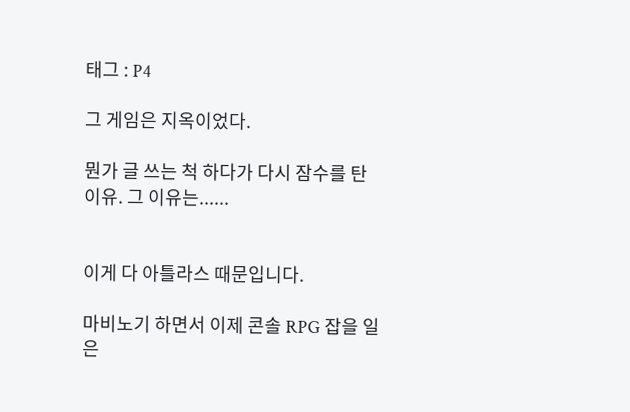태그 : P4

그 게임은 지옥이었다.

뭔가 글 쓰는 척 하다가 다시 잠수를 탄 이유. 그 이유는......


이게 다 아틀라스 때문입니다.

마비노기 하면서 이제 콘솔 RPG 잡을 일은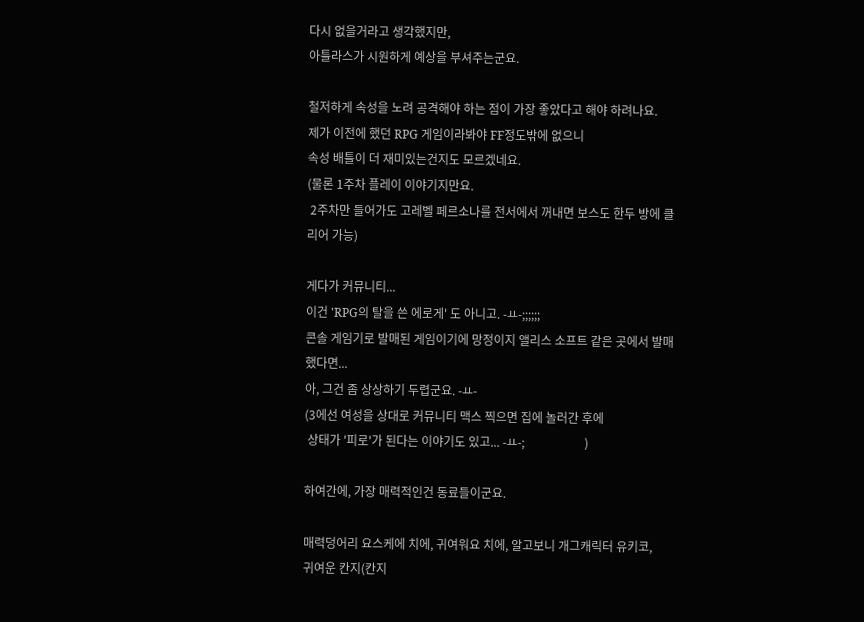다시 없을거라고 생각했지만,
아틀라스가 시원하게 예상을 부셔주는군요.

철저하게 속성을 노려 공격해야 하는 점이 가장 좋았다고 해야 하려나요.
제가 이전에 했던 RPG 게임이라봐야 FF정도밖에 없으니
속성 배틀이 더 재미있는건지도 모르겠네요.
(물론 1주차 플레이 이야기지만요.
 2주차만 들어가도 고레벨 페르소나를 전서에서 꺼내면 보스도 한두 방에 클리어 가능)

게다가 커뮤니티...
이건 'RPG의 탈을 쓴 에로게' 도 아니고. -ㅛ-;;;;;;
콘솔 게임기로 발매된 게임이기에 망정이지 앨리스 소프트 같은 곳에서 발매했다면...
아, 그건 좀 상상하기 두렵군요. -ㅛ-
(3에선 여성을 상대로 커뮤니티 맥스 찍으면 집에 놀러간 후에
 상태가 '피로'가 된다는 이야기도 있고... -ㅛ-;                    )

하여간에, 가장 매력적인건 동료들이군요.

매력덩어리 요스케에 치에, 귀여워요 치에, 알고보니 개그캐릭터 유키코,
귀여운 칸지(칸지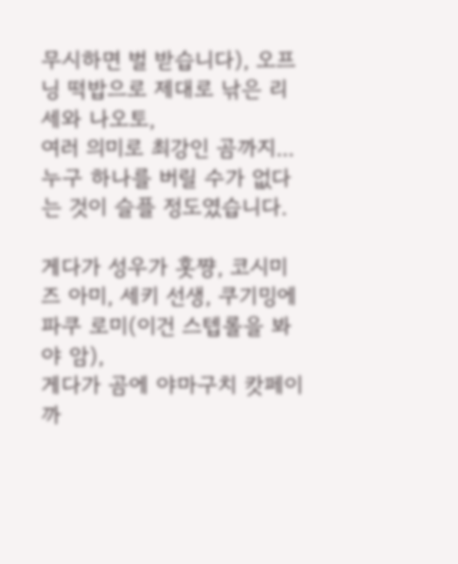무시하면 벌 받습니다), 오프닝 떡밥으로 제대로 낚은 리세와 나오토,
여러 의미로 최강인 곰까지...
누구 하나를 버릴 수가 없다는 것이 슬플 정도였습니다.

게다가 성우가 홋쨩, 코시미즈 아미, 세키 선생, 쿠기밍에 파쿠 로미(이건 스텝롤을 봐야 암),
게다가 곰에 야마구치 캇페이까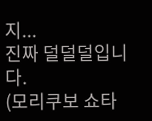지...
진짜 덜덜덜입니다.
(모리쿠보 쇼타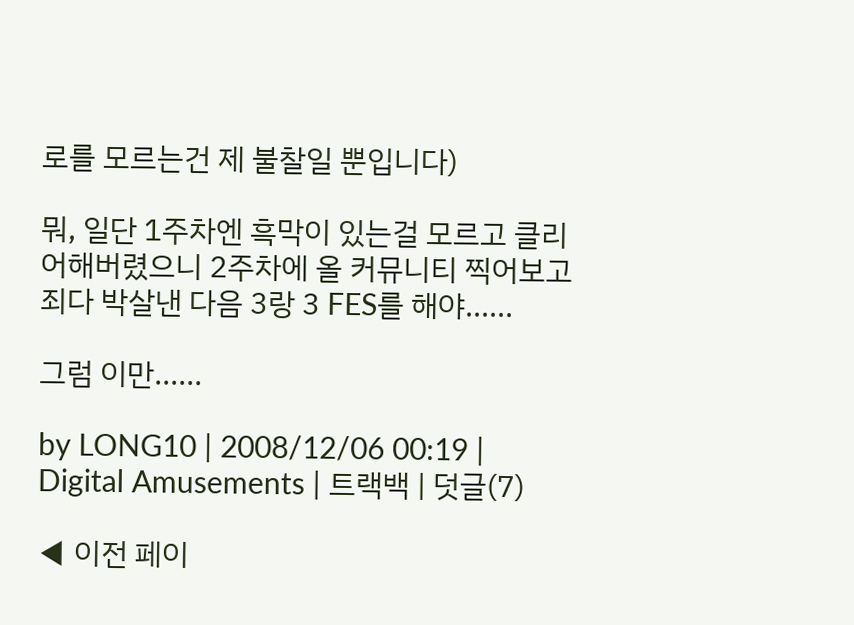로를 모르는건 제 불찰일 뿐입니다)

뭐, 일단 1주차엔 흑막이 있는걸 모르고 클리어해버렸으니 2주차에 올 커뮤니티 찍어보고
죄다 박살낸 다음 3랑 3 FES를 해야......

그럼 이만......

by LONG10 | 2008/12/06 00:19 | Digital Amusements | 트랙백 | 덧글(7)

◀ 이전 페이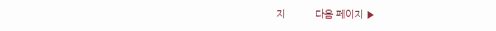지          다음 페이지 ▶